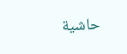حاشية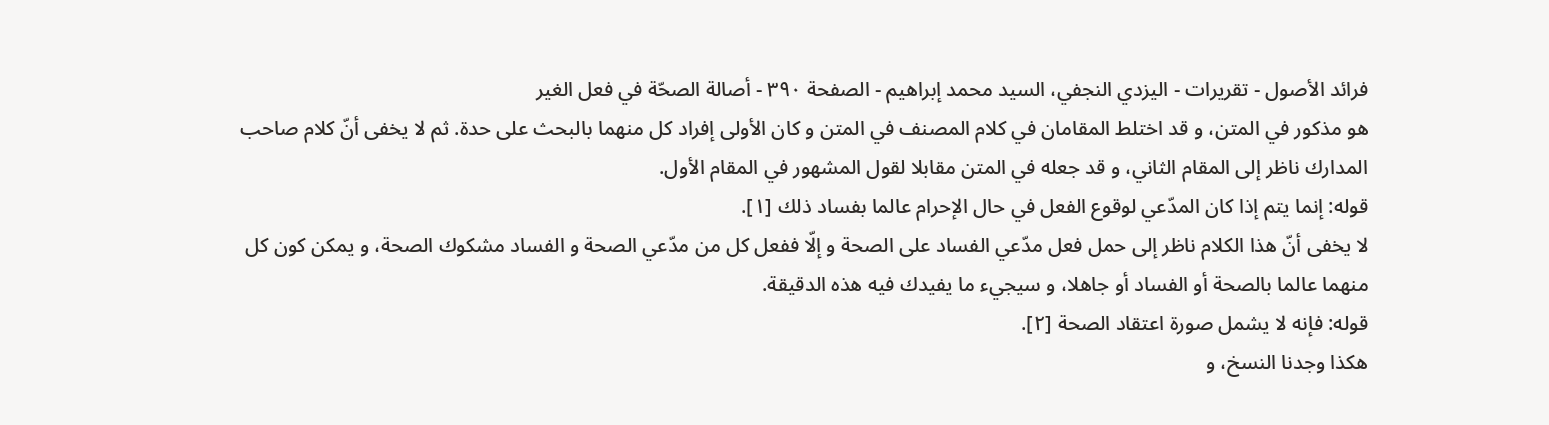فرائد الأصول - تقريرات - اليزدي النجفي، السيد محمد إبراهيم - الصفحة ٣٩٠ - أصالة الصحّة في فعل الغير
هو مذكور في المتن، و قد اختلط المقامان في كلام المصنف في المتن و كان الأولى إفراد كل منهما بالبحث على حدة. ثم لا يخفى أنّ كلام صاحب المدارك ناظر إلى المقام الثاني، و قد جعله في المتن مقابلا لقول المشهور في المقام الأول.
قوله: إنما يتم إذا كان المدّعي لوقوع الفعل في حال الإحرام عالما بفساد ذلك [١].
لا يخفى أنّ هذا الكلام ناظر إلى حمل فعل مدّعي الفساد على الصحة و إلّا ففعل كل من مدّعي الصحة و الفساد مشكوك الصحة، و يمكن كون كل منهما عالما بالصحة أو الفساد أو جاهلا، و سيجيء ما يفيدك فيه هذه الدقيقة.
قوله: فإنه لا يشمل صورة اعتقاد الصحة [٢].
هكذا وجدنا النسخ، و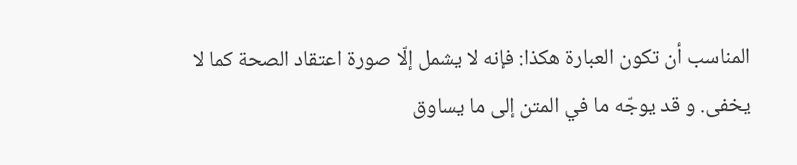المناسب أن تكون العبارة هكذا: فإنه لا يشمل إلّا صورة اعتقاد الصحة كما لا يخفى. و قد يوجّه ما في المتن إلى ما يساوق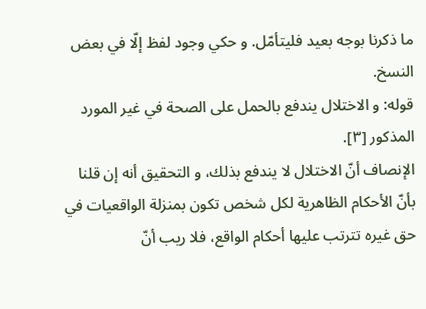ما ذكرنا بوجه بعيد فليتأمّل. و حكي وجود لفظ إلّا في بعض النسخ.
قوله: و الاختلال يندفع بالحمل على الصحة في غير المورد المذكور [٣].
الإنصاف أنّ الاختلال لا يندفع بذلك، و التحقيق أنه إن قلنا بأنّ الأحكام الظاهرية لكل شخص تكون بمنزلة الواقعيات في حق غيره تترتب عليها أحكام الواقع، فلا ريب أنّ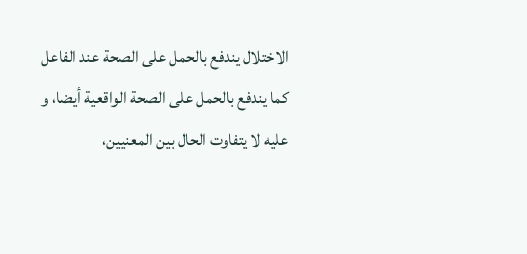الاختلال يندفع بالحمل على الصحة عند الفاعل كما يندفع بالحمل على الصحة الواقعية أيضا، و عليه لا يتفاوت الحال بين المعنيين،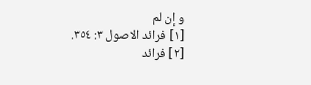و إن لم
[١] فرائد الاصول ٣: ٣٥٤.
[٢] فرائد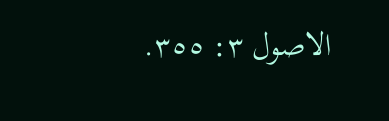الاصول ٣: ٣٥٥.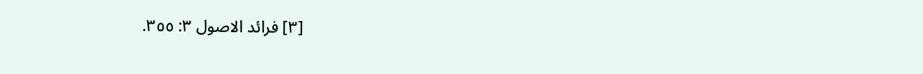[٣] فرائد الاصول ٣: ٣٥٥.